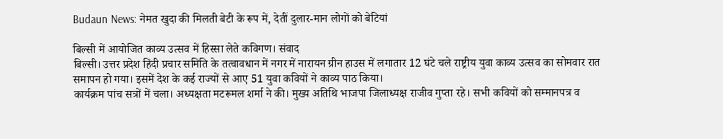Budaun News: नेमत खुदा की मिलती बेटी के रूप में, देतीं दुलार-मान लोगों को बेटियां

बिल्सी में आयोजित काव्य उत्सव में हिस्सा लेते कविगण। संवाद
बिल्सी। उत्तर प्रदेश हिंदी प्रचार समिति के तत्वावधान में नगर में नारायन ग्रीन हाउस में लगातार 12 घंटे चले राष्ट्रीय युवा काव्य उत्सव का सोमवार रात समापन हो गया। इसमें देश के कई राज्यों से आए 51 युवा कवियों ने काव्य पाठ किया।
कार्यक्रम पांच सत्रों में चला। अध्यक्षता मटरूमल शर्मा ने की। मुख्य अतिथि भाजपा जिलाध्यक्ष राजीव गुप्ता रहे। सभी कवियों को सम्मानपत्र व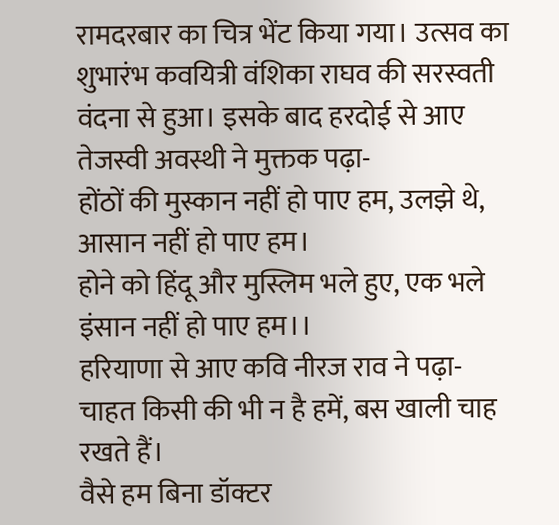रामदरबार का चित्र भेंट किया गया। उत्सव का शुभारंभ कवयित्री वंशिका राघव की सरस्वती वंदना से हुआ। इसके बाद हरदोई से आए तेजस्वी अवस्थी ने मुक्तक पढ़ा-
होंठों की मुस्कान नहीं हो पाए हम, उलझे थे, आसान नहीं हो पाए हम।
होने को हिंदू और मुस्लिम भले हुए, एक भले इंसान नहीं हो पाए हम।।
हरियाणा से आए कवि नीरज राव ने पढ़ा-
चाहत किसी की भी न है हमें, बस खाली चाह रखते हैं।
वैसे हम बिना डॉक्टर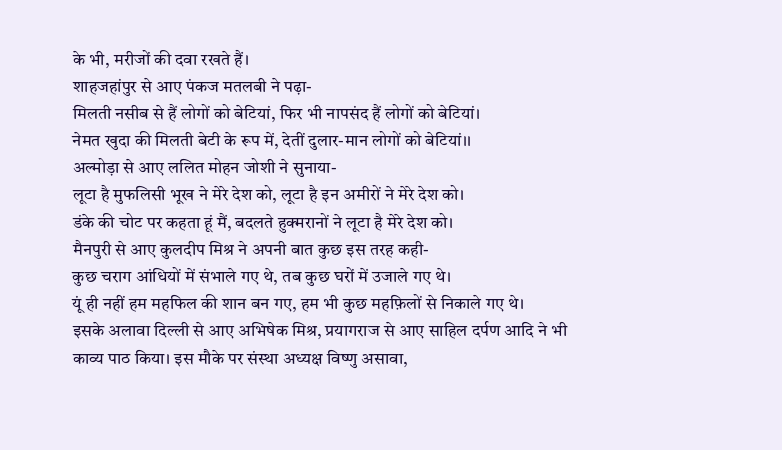के भी, मरीजों की दवा रखते हैं।
शाहजहांपुर से आए पंकज मतलबी ने पढ़ा-
मिलती नसीब से हैं लोगों को बेटियां, फिर भी नापसंद हैं लोगों को बेटियां।
नेमत खुदा की मिलती बेटी के रूप में, देतीं दुलार-मान लोगों को बेटियां।।
अल्मोड़ा से आए ललित मोहन जोशी ने सुनाया-
लूटा है मुफलिसी भूख ने मेरे देश को, लूटा है इन अमीरों ने मेरे देश को।
डंके की चोट पर कहता हूं मैं, बदलते हुक्मरानों ने लूटा है मेरे देश को।
मैनपुरी से आए कुलदीप मिश्र ने अपनी बात कुछ इस तरह कही-
कुछ चराग आंधियों में संभाले गए थे, तब कुछ घरों में उजाले गए थे।
यूं ही नहीं हम महफिल की शान बन गए, हम भी कुछ महफ़िलों से निकाले गए थे।
इसके अलावा दिल्ली से आए अभिषेक मिश्र, प्रयागराज से आए साहिल दर्पण आदि ने भी काव्य पाठ किया। इस मौके पर संस्था अध्यक्ष विष्णु असावा,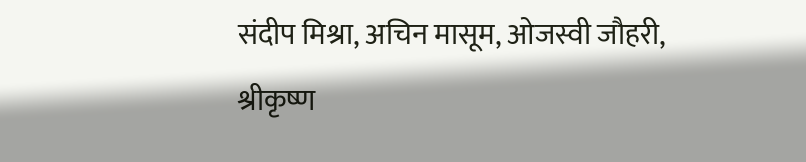संदीप मिश्रा, अचिन मासूम, ओजस्वी जौहरी, श्रीकृष्ण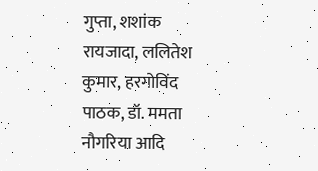गुप्ता, शशांक रायजादा, ललितेश कुमार, हरगोविंद पाठक, डॉ. ममता नौगरिया आदि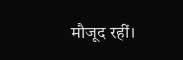मौजूद रहीं।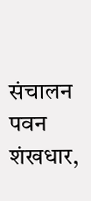संचालन पवन शंखधार,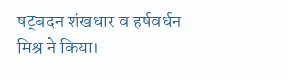षट्बदन शंखधार व हर्षवर्धन मिश्र ने किया।